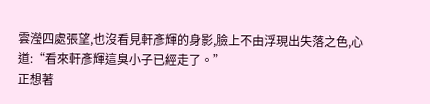雲瀅四處張望,也沒看見軒彥輝的身影,臉上不由浮現出失落之色,心道:“看來軒彥輝這臭小子已經走了。”
正想著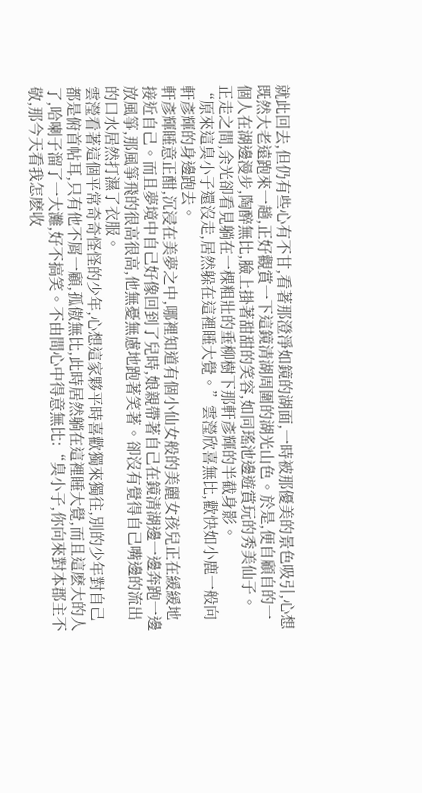就此回去,但仍有些心有不甘,看著那澄淨如鏡的湖面,一時被那優美的景色吸引,心想既然大老遠跑來一趟,正好觀賞一下這鏡清湖周圍的湖光山色。於是,便自顧自的一個人在湖邊漫步,陶醉無比,臉上掛著甜甜的笑容,如同瑤池邊遊賞玩的秀美仙子。
正走之間,余光卻看見躺在一棵粗壯的垂柳樹下那軒彥輝的半截身影。
“原來這臭小子還沒走,居然躲在這裡睡大覺。”雲瀅欣喜無比,歡快如小鹿一般向軒彥輝的身邊跑去。
軒彥輝睡意正酣,沉浸在美夢之中,哪裡知道有個小仙女般的美麗女孩兒正在緩緩地接近自己。而且夢境中自己好像回到了兒時,娘親帶著自己在鏡清湖邊一邊奔跑一邊放風箏,那風箏飛的很高很高,他無憂無慮地跑著笑著。卻沒有覺得自己嘴邊的流出的口水居然打濕了衣服。
雲瀅看著這個平常奇奇怪怪的少年,心想這家夥平時喜歡獨來獨往,別的少年對自己都是俯首帖耳,只有他不屑一顧,孤傲無比,此時居然躺在這裡睡大覺,而且這麽大的人了,哈喇子溜了一大灘,好不搞笑。不由間心中得意無比:“臭小子,你向來對本郡主不敬,那今天看我怎麽收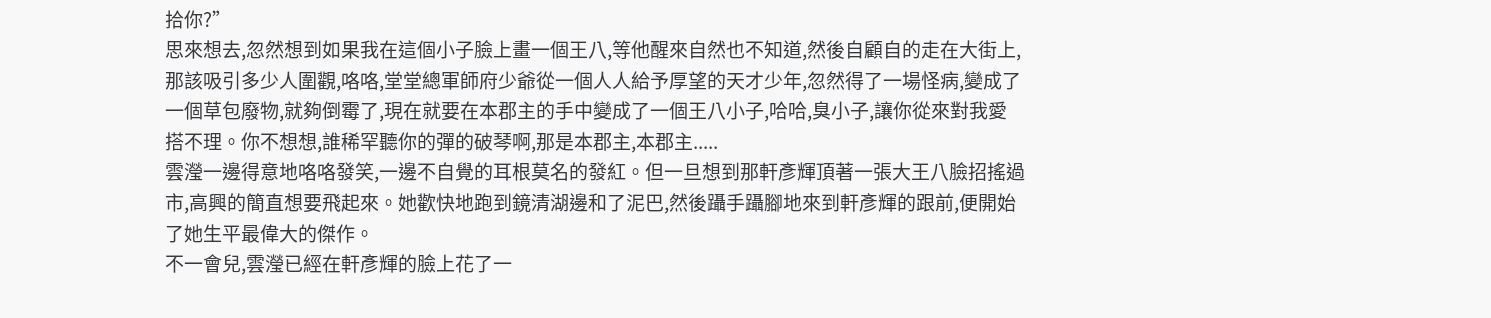拾你?”
思來想去,忽然想到如果我在這個小子臉上畫一個王八,等他醒來自然也不知道,然後自顧自的走在大街上,那該吸引多少人圍觀,咯咯,堂堂總軍師府少爺從一個人人給予厚望的天才少年,忽然得了一場怪病,變成了一個草包廢物,就夠倒霉了,現在就要在本郡主的手中變成了一個王八小子,哈哈,臭小子,讓你從來對我愛搭不理。你不想想,誰稀罕聽你的彈的破琴啊,那是本郡主,本郡主.....
雲瀅一邊得意地咯咯發笑,一邊不自覺的耳根莫名的發紅。但一旦想到那軒彥輝頂著一張大王八臉招搖過市,高興的簡直想要飛起來。她歡快地跑到鏡清湖邊和了泥巴,然後躡手躡腳地來到軒彥輝的跟前,便開始了她生平最偉大的傑作。
不一會兒,雲瀅已經在軒彥輝的臉上花了一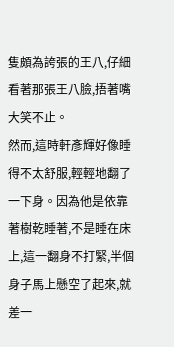隻頗為誇張的王八,仔細看著那張王八臉,捂著嘴大笑不止。
然而,這時軒彥輝好像睡得不太舒服,輕輕地翻了一下身。因為他是依靠著樹乾睡著,不是睡在床上,這一翻身不打緊,半個身子馬上懸空了起來,就差一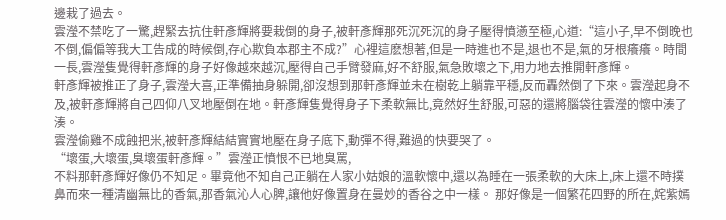邊栽了過去。
雲瀅不禁吃了一驚,趕緊去抗住軒彥輝將要栽倒的身子,被軒彥輝那死沉死沉的身子壓得憤懣至極,心道:“這小子,早不倒晚也不倒,偏偏等我大工告成的時候倒,存心欺負本郡主不成?”心裡這麽想著,但是一時進也不是,退也不是,氣的牙根癢癢。時間一長,雲瀅隻覺得軒彥輝的身子好像越來越沉,壓得自己手臂發麻,好不舒服,氣急敗壞之下,用力地去推開軒彥輝。
軒彥輝被推正了身子,雲瀅大喜,正準備抽身躲開,卻沒想到那軒彥輝並未在樹乾上躺靠平穩,反而轟然倒了下來。雲瀅起身不及,被軒彥輝將自己四仰八叉地壓倒在地。軒彥輝隻覺得身子下柔軟無比,竟然好生舒服,可惡的還將腦袋往雲瀅的懷中湊了湊。
雲瀅偷雞不成蝕把米,被軒彥輝結結實實地壓在身子底下,動彈不得,難過的快要哭了。
“壞蛋,大壞蛋,臭壞蛋軒彥輝。”雲瀅正憤恨不已地臭罵,
不料那軒彥輝好像仍不知足。畢竟他不知自己正躺在人家小姑娘的溫軟懷中,還以為睡在一張柔軟的大床上,床上還不時撲鼻而來一種清幽無比的香氣,那香氣沁人心脾,讓他好像置身在曼妙的香谷之中一樣。 那好像是一個繁花四野的所在,姹紫嫣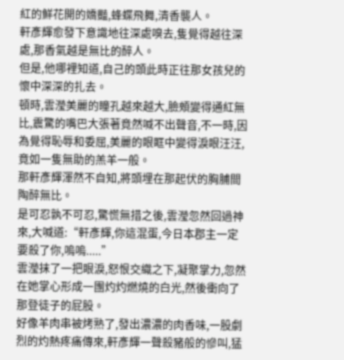紅的鮮花開的嬌豔,蜂蝶飛舞,清香襲人。
軒彥輝愈發下意識地往深處嗅去,隻覺得越往深處,那香氣越是無比的醉人。
但是,他哪裡知道,自己的頭此時正往那女孩兒的懷中深深的扎去。
頓時,雲瀅美麗的瞳孔越來越大,臉頰變得通紅無比,震驚的嘴巴大張著竟然喊不出聲音,不一時,因為覺得恥辱和委屈,美麗的眼眶中變得淚眼汪汪,竟如一隻無助的羔羊一般。
那軒彥輝渾然不自知,將頭埋在那起伏的胸脯間陶醉無比。
是可忍孰不可忍,驚慌無措之後,雲瀅忽然回過神來,大喊道:“軒彥輝,你這混蛋,今日本郡主一定要殺了你,嗚嗚.....”
雲瀅抹了一把眼淚,怒恨交織之下,凝聚掌力,忽然在她掌心形成一團灼灼燃燒的白光,然後衝向了那登徒子的屁股。
好像羊肉串被烤熟了,發出濃濃的肉香味,一股劇烈的灼熱疼痛傳來,軒彥輝一聲殺豬般的慘叫,猛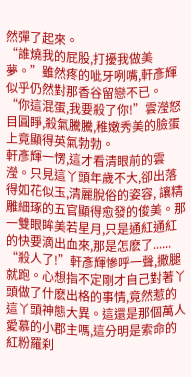然彈了起來。
“誰燒我的屁股,打擾我做美夢。”雖然疼的呲牙咧嘴,軒彥輝似乎仍然對那香谷留戀不已。
“你這混蛋,我要殺了你!”雲瀅怒目圓睜,殺氣騰騰,稚嫩秀美的臉蛋上竟顯得英氣勃勃。
軒彥輝一愣,這才看清眼前的雲瀅。只見這丫頭年歲不大,卻出落得如花似玉,清麗脫俗的姿容, 讓精雕細琢的五官顯得愈發的俊美。那一雙眼眸美若星月,只是通紅通紅的快要滴出血來,那是怎麽了......
“殺人了!”軒彥輝慘呼一聲,撒腿就跑。心想指不定剛才自己對著丫頭做了什麽出格的事情,竟然惹的這丫頭神態大異。這還是那個萬人愛慕的小郡主嗎,這分明是索命的紅粉羅刹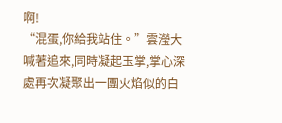啊!
“混蛋,你給我站住。”雲瀅大喊著追來,同時凝起玉掌,掌心深處再次凝聚出一團火焰似的白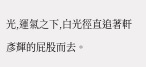光,運氣之下,白光徑直追著軒彥輝的屁股而去。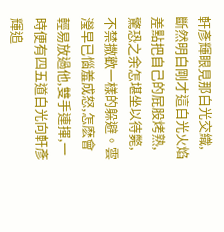軒彥輝眼見那白光交織,斷然明白剛才這白光火焰差點把自己的屁股烤熟,驚恐之余怎堪坐以待斃,不禁撒歡一樣的躲避。雲瀅早已惱羞成怒,怎麽會輕易放過他,雙手連揮,一時便有四五道白光向軒彥輝追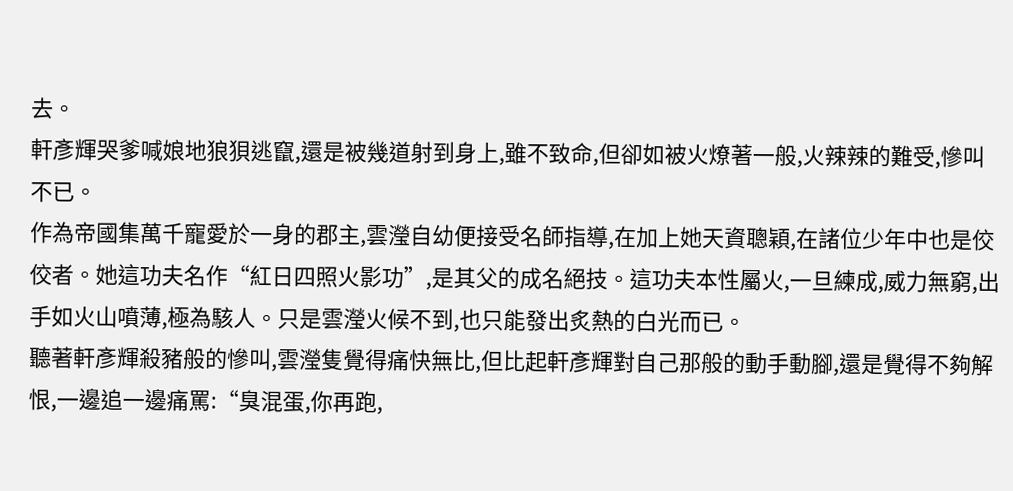去。
軒彥輝哭爹喊娘地狼狽逃竄,還是被幾道射到身上,雖不致命,但卻如被火燎著一般,火辣辣的難受,慘叫不已。
作為帝國集萬千寵愛於一身的郡主,雲瀅自幼便接受名師指導,在加上她天資聰穎,在諸位少年中也是佼佼者。她這功夫名作“紅日四照火影功”,是其父的成名絕技。這功夫本性屬火,一旦練成,威力無窮,出手如火山噴薄,極為駭人。只是雲瀅火候不到,也只能發出炙熱的白光而已。
聽著軒彥輝殺豬般的慘叫,雲瀅隻覺得痛快無比,但比起軒彥輝對自己那般的動手動腳,還是覺得不夠解恨,一邊追一邊痛罵:“臭混蛋,你再跑,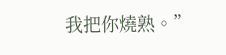我把你燒熟。”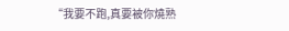“我要不跑,真要被你燒熟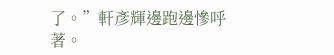了。”軒彥輝邊跑邊慘呼著。